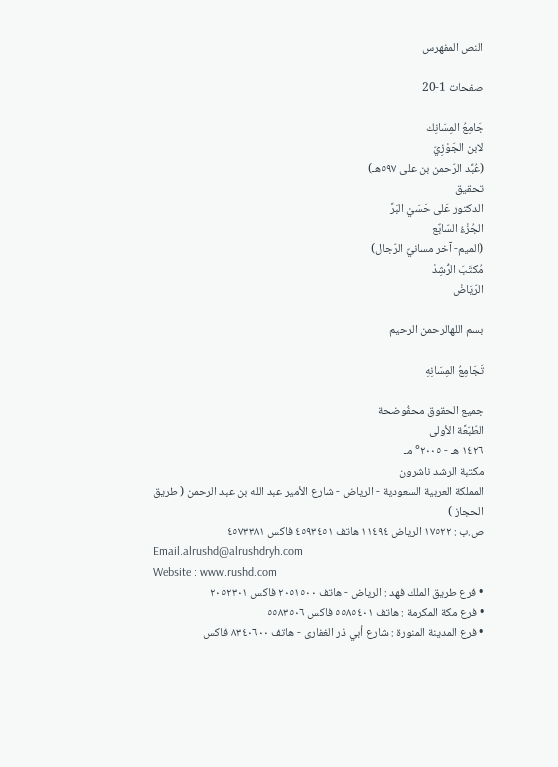النص المفهرس

صفحات 1-20

جَامِعُ المِسَانِك
لابن الجَوْزِيّ
(عُبِّد الرّحمن بن على ٥٩٧هـ)
تحقيق
الدكتور عَلى حَسَيْ البَرَّ
الجُزْءُ السّابٌع
(الميم- آخر مسانيٌ الرّجال)
مُكتَبَ الرُّشِدْ
الرّيَاضْ

بسم اللهالرحمن الرحيم

تَجَامِعُ المِسَانِهِ

جميع الحقوق محفُوضحة
الطّبَعَّة الأولى
١٤٢٦ هـ - ٢٠٠٥° مـ
مكتبة الرشد ناشرون
المملكة العربية السعودية - الرياض - شارع الأمير عبد الله بن عبد الرحمن ( طريق الحجاز )
ص.ب : ١٧٥٢٢ الرياض ١١٤٩٤ هاتف ٤٥٩٣٤٥١ فاكس ٤٥٧٣٣٨١
Email.alrushd@alrushdryh.com
Website : www.rushd.com
• فرع طريق الملك فهد : الرياض - هاتف ٢٠٥١٥٠٠ فاكس ٢٠٥٢٣٠١
• فرع مكة المكرمة : هاتف ٥٥٨٥٤٠١ فاكس ٥٥٨٣٥٠٦
• فرع المدينة المنورة : شارع أبي ذر الغفارى - هاتف ٨٣٤٠٦٠٠ فاكس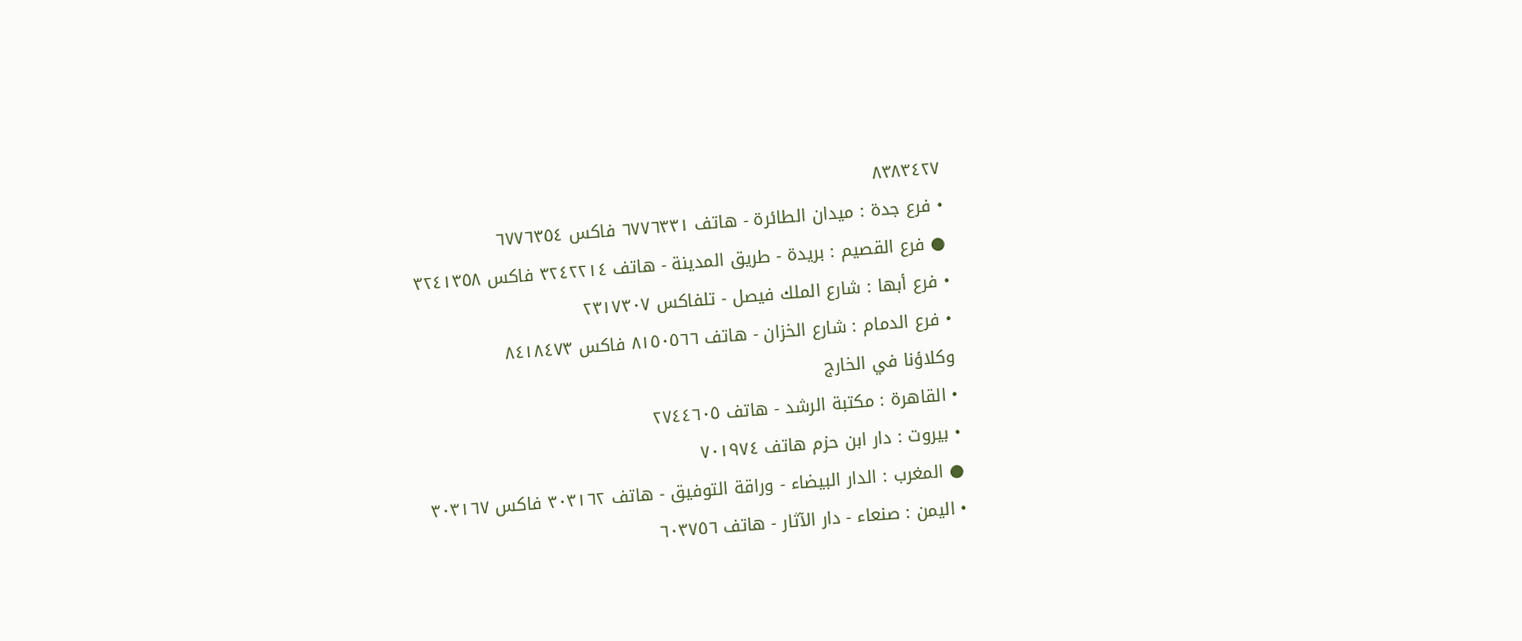٨٣٨٣٤٢٧
• فرع جدة : ميدان الطائرة - هاتف ٦٧٧٦٣٣١ فاكس ٦٧٧٦٣٥٤
● فرع القصيم : بريدة - طريق المدينة - هاتف ٣٢٤٢٢١٤ فاكس ٣٢٤١٣٥٨
• فرع أبها : شارع الملك فيصل - تلفاكس ٢٣١٧٣٠٧
• فرع الدمام : شارع الخزان - هاتف ٨١٥٠٥٦٦ فاكس ٨٤١٨٤٧٣
وكلاؤنا في الخارج
• القاهرة : مكتبة الرشد - هاتف ٢٧٤٤٦٠٥
• بيروت : دار ابن حزم هاتف ٧٠١٩٧٤
● المغرب : الدار البيضاء - وراقة التوفيق - هاتف ٣٠٣١٦٢ فاكس ٣٠٣١٦٧
• اليمن : صنعاء - دار الآثار - هاتف ٦٠٣٧٥٦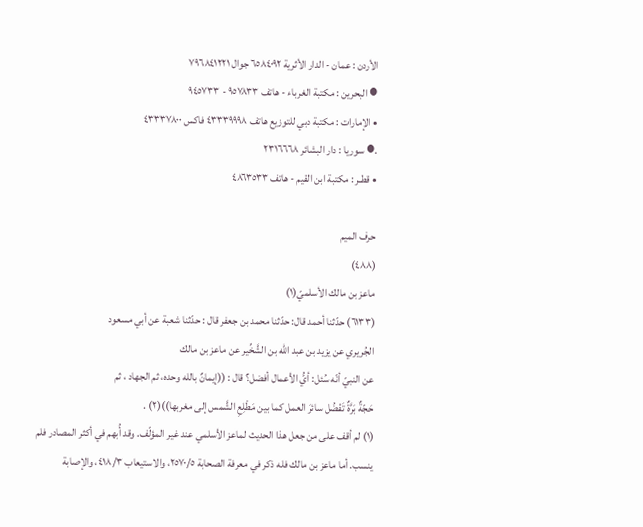الأردن : عمان - الدار الأثرية ٦٥٨٤٠٩٢ جوال ٧٩٦٨٤١٢٢١
● البحرين : مكتبة الغرباء - هاتف ٩٥٧٨٣٣ - ٩٤٥٧٣٣
• الإمارات : مكتبة دبي للتوزيع هاتف ٤٣٣٣٩٩٩٨ فاكس ٤٣٣٣٧٨٠٠
.● سوريا : دار البشائر ٢٣١٦٦٦٨
• قطـر : مكتبة ابن القيم - هاتف ٤٨٦٣٥٣٣

حرف الميم
(٤٨٨)
ماعز بن مالك الأسلميّ(١)
(٦١٣٣) حدّثنا أحمد قال: حدّثنا محمد بن جعفر قال : حدّثنا شعبة عن أبي مسعود
الجُريري عن يزيد بن عبد الله بن الشَّخِّير عن ماعز بن مالك
عن النبيّ أنّه سُئل: أيُّ الأعمال أفضل؟ قال : ((إيمانٌ بالله وحده، ثم الجهاد ، ثم
حَجّةٌ بَرَّةٌ تَفْضُل سائرَ العمل كما بين مَطْلِعِ الشَّمس إلى مغربها))(٢) .
(١) لم أقف على من جعل هذا الحديث لماعز الأسلمي عند غير المؤلّف. وقد أُبهم في أكثر المصادر فلم
ينسب. أما ماعز بن مالك فله ذكر في معرفة الصحابة ٢٥٧٠/٥، والاستيعاب ٤١٨/٣، والإصابة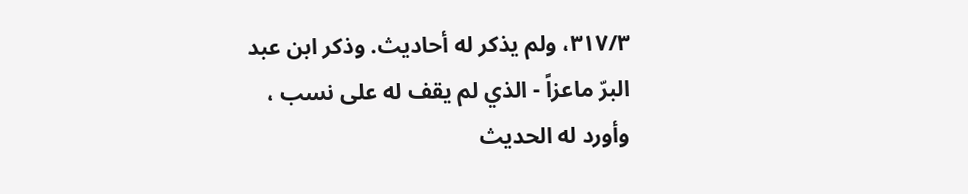٣١٧/٣، ولم يذكر له أحاديث. وذكر ابن عبد البرّ ماعزاً - الذي لم يقف له على نسب ، وأورد له الحديث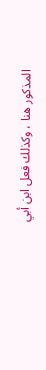المذكور هنا ، وكذلك فعل ابن أبي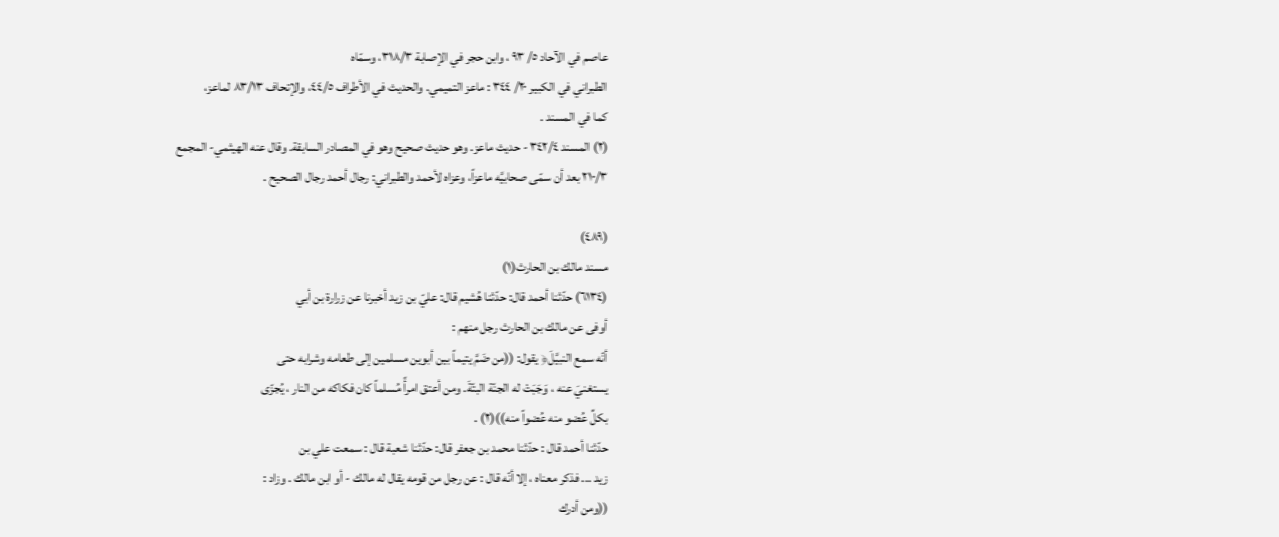عاصم في الآحاد ٥/ ٩٣ ، وابن حجر في الإصابة ٣١٨/٣، وسمّاه
الطبراني في الكبير ٢٠/ ٣٤٤ : ماعز التميمي. والحديث في الأطراف ٤٤/٥، والإتحاف ٨٣/١٣ لماعز،
كما في المسند .
(٢) المسند ٣٤٢/٤ - حديث ماعز. وهو حديث صحيح وهو في المصادر السابقة. وقال عنه الهيثمي- المجمع
٢١٠/٣ بعد أن سمّى صحابيَّه ماعزاً، وعزاه لأحمد والطبراني: رجال أحمد رجال الصحيح .

(٤٨٩)
مسند مالك بن الحارث(١)
(٦١٣٤) حدّثنا أحمد قال: حدّثنا هُشيم قال: عليّ بن زيد أخبرنا عن زرارة بن أبي
أوفى عن مالك بن الحارث رجل منهم :
أنّه سمع النبيَّلَ﴿ يقول: ((من ضَمَّ يتيماً بين أبوين مسلمين إلى طعامه وشرابه حتى
يستغنيَ عنه ، وَجَبَتْ له الجنّة البتّةَ. ومن أعتق امرأً مُسلماً كان فكاكه من النار ، يُجزّی
بكلِّ عُضو منه عُضواً منه))(٢) .
حدّثنا أحمد قال : حدّثنا محمد بن جعفر قال: حدّثنا شعبة قال : سمعت علي بن
زيد ... فذكر معناه ، إلا أنّه قال : عن رجل من قومه يقال له مالك - أو ابن مالك . وزاد :
((ومن أدرك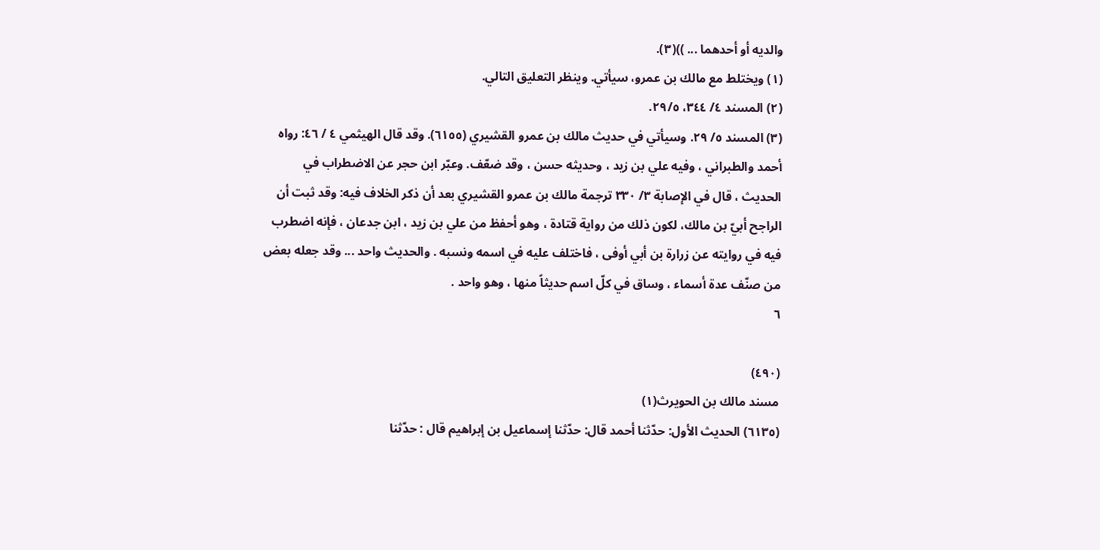والديه أو أحدهما ... ))(٣).
(١) ويختلط مع مالك بن عمرو، سيأتي. وينظر التعليق التالي.
(٢) المسند ٤/ ٣٤٤، ٢٩/٥.
(٣) المسند ٥/ ٢٩. وسيأتي في حديث مالك بن عمرو القشيري (٦١٥٥). وقد قال الهيثمي ٤ / ٤٦: رواه
أحمد والطبراني ، وفيه علي بن زيد ، وحديثه حسن ، وقد ضعّف. وعبّر ابن حجر عن الاضطراب في
الحديث ، قال في الإصابة ٣/ ٣٣٠ ترجمة مالك بن عمرو القشيري بعد أن ذكر الخلاف فيه: وقد ثبت أن
الراجح أبيّ بن مالك، لكون ذلك من رواية قتادة ، وهو أحفظ من علي بن زيد ، ابن جدعان ، فإنه اضطرب
فيه في روايته عن زرارة بن أبي أوفى ، فاختلف عليه في اسمه ونسبه . والحديث واحد ... وقد جعله بعض
من صنّف عدة أسماء ، وساق في كلّ اسم حديثاً منها ، وهو واحد .
٦

(٤٩٠)
مسند مالك بن الحويرث(١)
(٦١٣٥) الحديث الأول: حدّثنا أحمد قال: حدّثنا إسماعيل بن إبراهيم قال : حدّثنا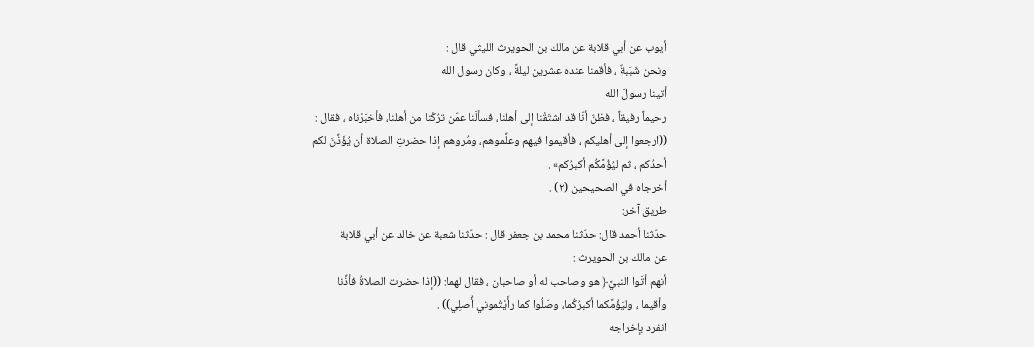أيوب عن أبي قلابة عن مالك بن الحويرث الليثي قال :
ونحن شَبَبةٌ ، فأقمنا عنده عشرين ليلةً ، وكان رسول الله
أتينا رسولَ الله
رحيماً رفيقاً ، فظنّ أنّا قد اشتَقْنا إلى أهلنا، فسألَنا عمّن ترُكْنا من أهلنا، فأخبَرْناه ، فقال :
((ارجعوا إلى أهليكم ، فأقيموا فيهم وعلِّموهم، ومُروهم إذا حضرتِ الصلاة أن يُؤَذِّنَ لكم
أحدُكم ، ثم ليُؤُمَّكُم أکبرُكم» .
أخرجاه في الصحيحين (٢) .
طريق آخر:
حدّثنا أحمد قال: حدّثنا محمد بن جعفر قال : حدّثنا شعبة عن خالد عن أبي قلابة
عن مالك بن الحويرث :
أنهم أتَوا النبيَّ﴿ هو وصاحب له أو صاحبان ، فقال لهما: ((إذا حضرت الصلاةُ فأذِّنا
وأقيما ، وليَؤُمَّكما أكبرُكُما، وصَلُوا كما رأَيْتُموني أُصلِي)) .
انفرد بإخراجه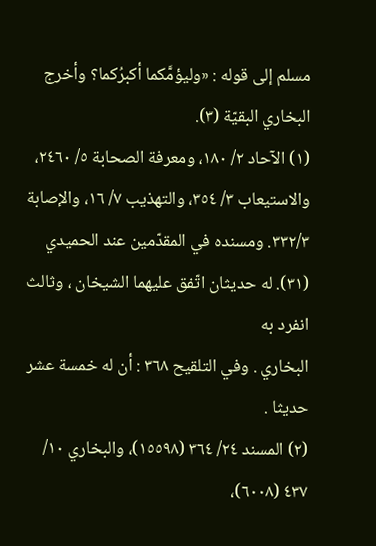مسلم إلى قوله : «وليؤمَّكما أكبرُكما؟ وأخرج البخاري البقيّة (٣).
(١) الآحاد ٢/ ١٨٠، ومعرفة الصحابة ٥/ ٢٤٦٠، والاستيعاب ٣/ ٣٥٤، والتهذيب ٧/ ١٦، والإصابة
٣٣٢/٣. ومسنده في المقدّمين عند الحميدي (٣١). له حديثان اتّفق عليهما الشيخان ، وثالث انفرد به
البخاري . وفي التلقيح ٣٦٨ : أن له خمسة عشر حديثا .
(٢) المسند ٢٤/ ٣٦٤ (١٥٥٩٨)، والبخاري ١٠/ ٤٣٧ (٦٠٠٨)،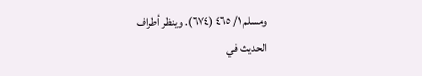ومسلم ١/ ٤٦٥ (٦٧٤). وينظر أطراف
الحديث في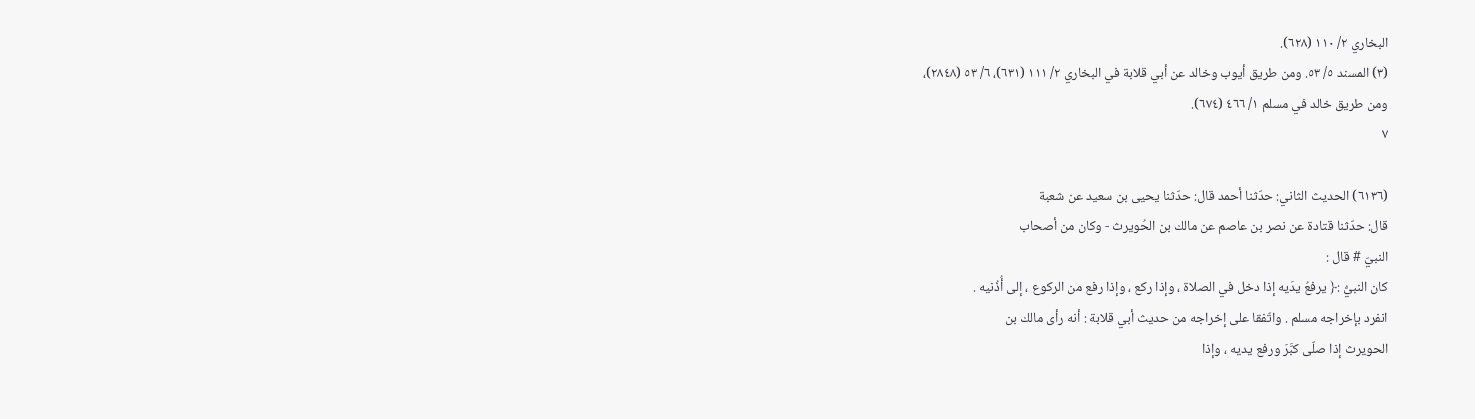البخاري ٢/ ١١٠ (٦٢٨).
(٣) المسند ٥/ ٥٣. ومن طريق أيوب وخالد عن أبي قلابة في البخاري ٢/ ١١١ (٦٣١)، ٦/ ٥٣ (٢٨٤٨)،
ومن طريق خالد في مسلم ١/ ٤٦٦ (٦٧٤).
٧

(٦١٣٦) الحديث الثاني: حدّثنا أحمد قال: حدّثنا يحيى بن سعيد عن شعبة
قال: حدّثنا قتادة عن نصر بن عاصم عن مالك بن الحُويرث - وكان من أصحاب
النبيّ # قال :
كان النبيُّ :﴿ يرفعُ يدَيه إذا دخل في الصلاة ، وإذا ركع ، وإذا رفع من الركوع ، إلى أُذُنيه .
انفرد بإخراجه مسلم . واتّفقا على إخراجه من حديث أبي قلابة : أنه رأى مالك بن
الحویرث إذا صلّی کبَّرَ ورفع یدیه ، وإذا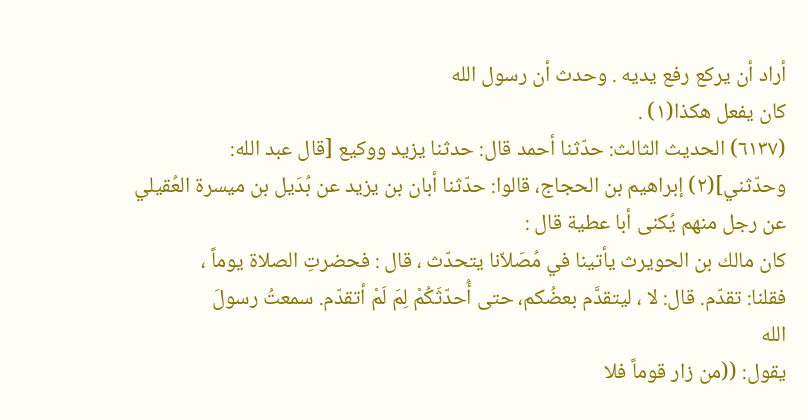أراد أن یرکع رفع یدیه . وحدث أن رسول الله
كان يفعل هكذا(١) .
(٦١٣٧) الحديث الثالث: حدّثنا أحمد قال: حدثنا يزيد ووكيع [قال عبد الله:
وحدّثني](٢) إبراهيم بن الحجاج، قالوا: حدّثنا أبان بن يزيد عن بُدَيل بن ميسرة العُقيلي
عن رجل منهم يُكنى أبا عطية قال :
كان مالك بن الحويرث يأتينا في مُصَلاّنا يتحدّث ، قال : فحضرتِ الصلاة يوماً ،
فقلنا: تقدّم. قال: لا ، ليتقدَّم بعضُكم، حتى أُحدّثَكُمْ لِمَ لَمْ أتقدّم. سمعتُ رسولَ
الله
يقول: ((من زار قوماً فلا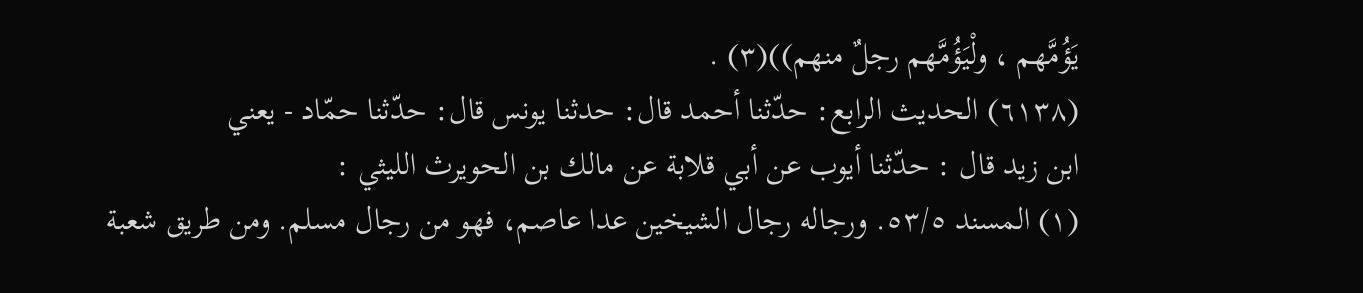يَؤُمَّهم ، ولْيَؤُمَّهم رجلٌ منهم))(٣) .
(٦١٣٨) الحديث الرابع: حدّثنا أحمد قال: حدثنا يونس قال: حدّثنا حمّاد - يعني
ابن زيد قال : حدّثنا أيوب عن أبي قلابة عن مالك بن الحویرث الليثي :
(١) المسند ٥٣/٥. ورجاله رجال الشيخين عدا عاصم، فهو من رجال مسلم. ومن طريق شعبة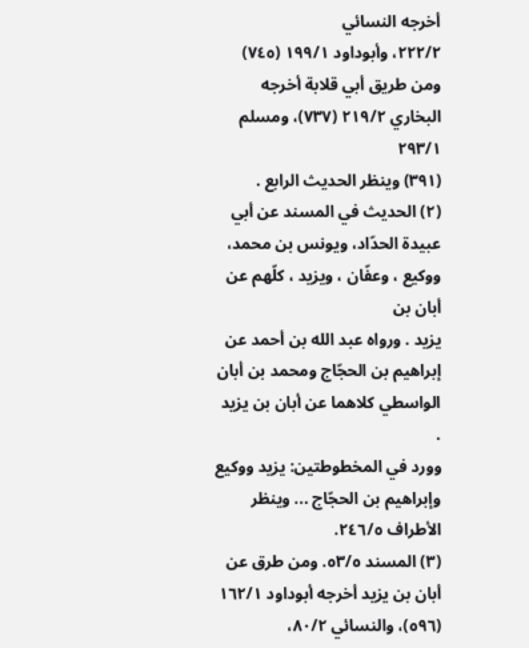أخرجه النسائي
٢٢٢/٢، وأبوداود ١٩٩/١ (٧٤٥) ومن طريق أبي قلابة أخرجه البخاري ٢١٩/٢ (٧٣٧)، ومسلم ٢٩٣/١
(٣٩١) وينظر الحديث الرابع .
(٢) الحديث في المسند عن أبي عبيدة الحدّاد، ويونس بن محمد، ووكيع ، وعفّان ، ويزيد ، كلّهم عن أبان بن
يزيد . ورواه عبد الله بن أحمد عن إبراهيم بن الحجّاج ومحمد بن أبان الواسطي كلاهما عن أبان بن یزید .
وورد في المخطوطتين: يزيد ووكيع وإبراهيم بن الحجّاج ... وينظر الأطراف ٢٤٦/٥.
(٣) المسند ٥٣/٥. ومن طرق عن أبان بن يزيد أخرجه أبوداود ١٦٢/١ (٥٩٦)، والنسائي ٨٠/٢،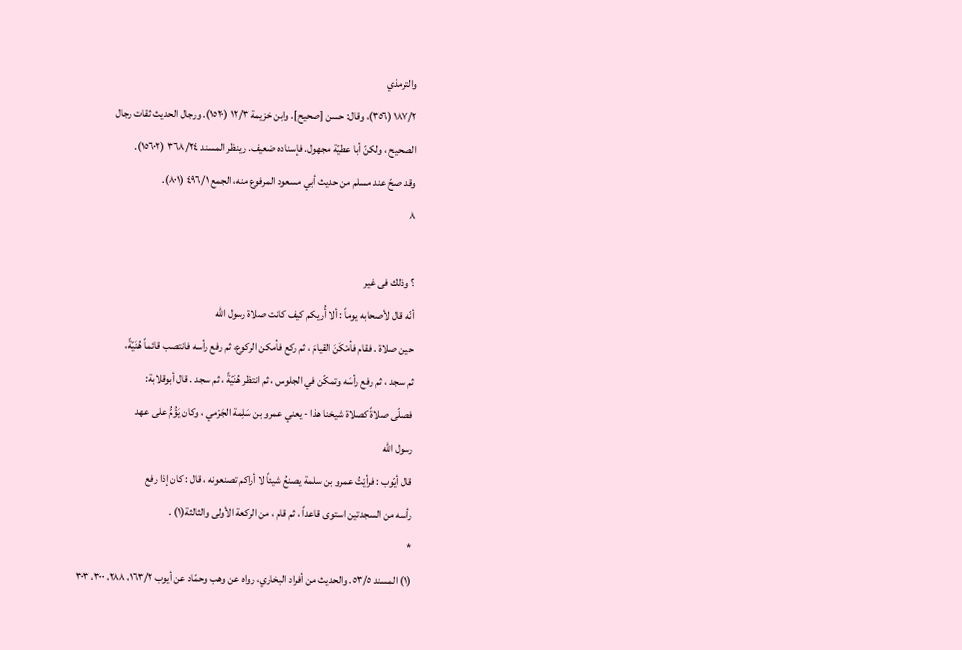والترمذي
١٨٧/٢ (٣٥٦)، وقال: حسن [صحيح]. وابن خزيمة ١٢/٣ (١٥٢٠). ورجال الحديث ثقات رجال
الصحيح ، ولكنّ أبا عطيّة مجهول. فإسناده ضعيف. رينظر المسند ٣٦٨/٢٤ (١٥٦٠٢).
وقد صحّ عند مسلم من حديث أبي مسعود المرفوع منه، الجمع ٤٩٦/١ (٨٠١).
٨

؟ وذلك فى غير
أنّه قال لأصحابه يوماً : ألا أُریکم کیف کانت صلاة رسول الله
حين صلاة . فقام فأمْكَنَ القيامَ ، ثم ركع فأمكن الركوع، ثم رفع رأسه فانتصب قائماً هُنَيّةً،
ثم سجد ، ثم رفع رأسَه وتمكّن في الجلوس ، ثم انتظر هُنَيّةً ، ثم سجد . قال أبوقلابة:
فصلّى صلاةً كصلاة شيخنا هذا - يعني عمرو بن سَلِمة الجَرْمي ، وكان يَؤُمُّ على عهد
رسول الله
قال أيّوب : فرأيْتُ عمرو بن سلمة يصنعُ شيئاً لا أراكم تصنعونه ، قال : كان إذا رفع
رأسه من السجدتين استوى قاعداً ، ثم قام ، من الركعة الأولى والثالثة(١) .
*
(١) المسند ٥٣/٥. والحديث من أفراد البخاري، رواه عن وهب وحمّاد عن أيوب ١٦٣/٢، ٢٨٨، ٣٠٠، ٣٠٣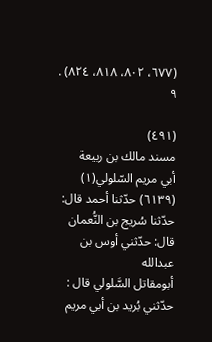(٦٧٧، ٨٠٢، ٨١٨، ٨٢٤) .
٩

(٤٩١)
مسند مالك بن ربيعة
أبي مريم السّلولي(١)
(٦١٣٩) حدّثنا أحمد قال: حدّثنا سُريج بن النُّعمان قال: حدّثني أوس بن عبدالله
أبومقاتل السَّلولي قال : حدّثني بُريد بن أبي مريم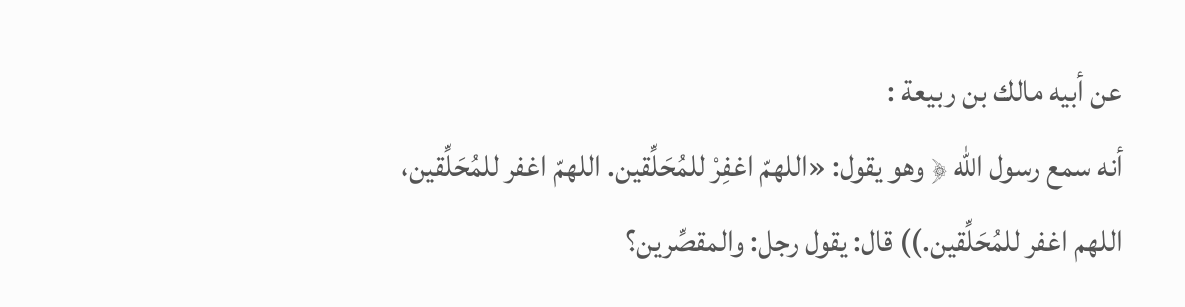عن أبيه مالك بن ربيعة :
أنه سمع رسول الله ﴿ وهو يقول: «اللهمّ اغفِرْ للمُحَلِّقين. اللهمّ اغفر للمُحَلِّقين،
اللهم اغفر للمُحَلِّقين.)) قال: يقول رجل: والمقصِّرين؟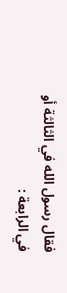فقال رسول الله في الثالثة أو
في الرابعة :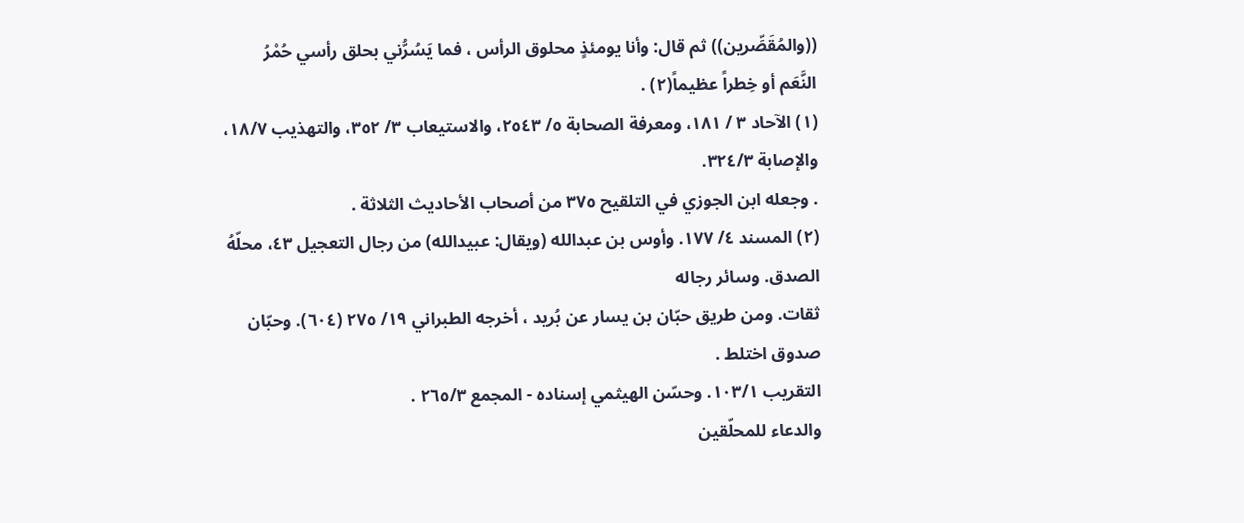((والمُقَصِّرين)) ثم قال: وأنا يومئذٍ محلوق الرأس ، فما يَسُرُّني بحلق رأسي حُمْرُ
النَّعَم أو خِطراً عظيماً(٢) .
(١) الآحاد ٣ / ١٨١، ومعرفة الصحابة ٥/ ٢٥٤٣، والاستيعاب ٣/ ٣٥٢، والتهذيب ١٨/٧، والإصابة ٣٢٤/٣.
. وجعله ابن الجوزي في التلقيح ٣٧٥ من أصحاب الأحاديث الثلاثة .
(٢) المسند ٤/ ١٧٧. وأوس بن عبدالله (ويقال: عبيدالله) من رجال التعجيل ٤٣، محلّهُ الصدق. وسائر رجاله
ثقات. ومن طريق حبّان بن يسار عن بُريد ، أخرجه الطبراني ١٩/ ٢٧٥ (٦٠٤). وحبّان صدوق اختلط .
التقريب ١٠٣/١. وحسّن الهيثمي إسناده - المجمع ٢٦٥/٣ .
والدعاء للمحلّقين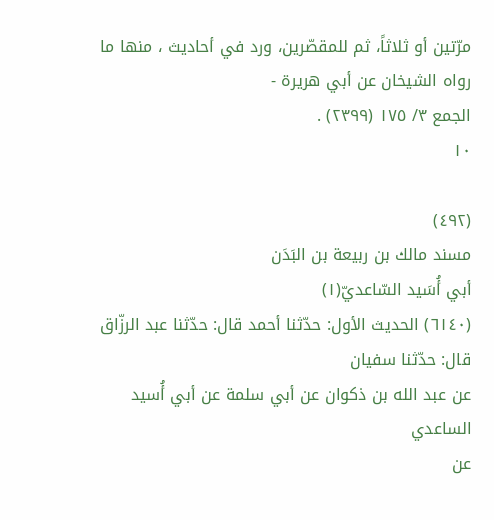مرّتين أو ثلاثاً، ثم للمقصّرين، ورد في أحاديث ، منها ما رواه الشيخان عن أبي هريرة -
الجمع ٣/ ١٧٥ (٢٣٩٩) .
١٠

(٤٩٢)
مسند مالك بن ربيعة بن البَدَن
أبي أُسَيد السّاعديّ(١)
(٦١٤٠) الحديث الأول: حدّثنا أحمد قال: حدّثنا عبد الرزّاق قال: حدّثنا سفيان
عن عبد الله بن ذكوان عن أبي سلمة عن أبي أُسيد الساعدي
عن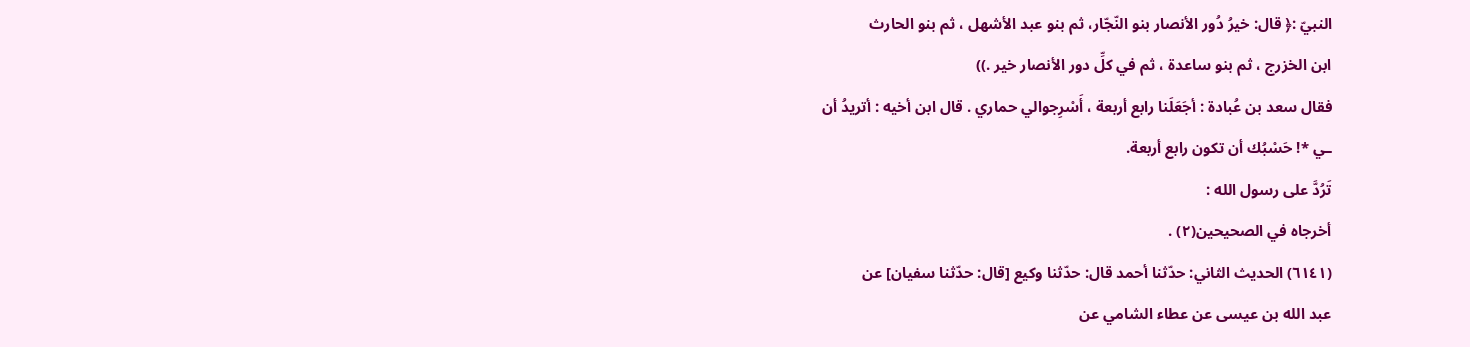النبيّ :﴿ قال: خيرُ دُور الأنصار بنو النّجّار، ثم بنو عبد الأشهل ، ثم بنو الحارث
ابن الخزرج ، ثم بنو ساعدة ، ثم في كلِّ دور الأنصار خير .))
فقال سعد بن عُبادة : أجَعَلَنا رابع أربعة ، أَسْرِجوالي حماري . قال ابن أخيه : أتريدُ أن
ـي *! حَسْبُك أن تكون رابع أربعة.
تَرُدَّ على رسول الله :
أخرجاه في الصحيحين(٢) .
(٦١٤١) الحديث الثاني: حدّثنا أحمد قال: حدّثنا وكيع [قال: حدّثنا سفيان] عن
عبد الله بن عيسى عن عطاء الشامي عن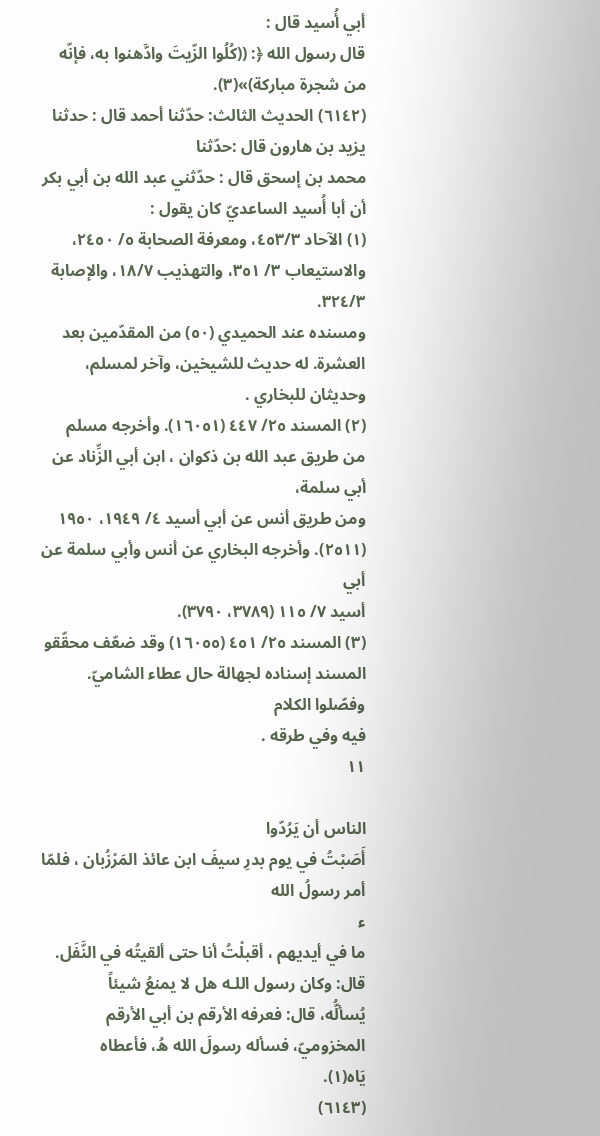أبي أُسيد قال :
قال رسول الله ﴿: ((كُلُوا الزّيتَ وادَّهنوا به، فإنّه من شجرة مباركة)»(٣).
(٦١٤٢) الحدیث الثالث: حدّثنا أحمد قال : حدثنا یزید بن هارون قال :حدّثنا
محمد بن إسحق قال : حدّثني عبد الله بن أبي بكر أن أبا أُسيد الساعديّ كان يقول :
(١) الآحاد ٤٥٣/٣، ومعرفة الصحابة ٥/ ٢٤٥٠، والاستيعاب ٣/ ٣٥١، والتهذيب ١٨/٧، والإصابة ٣٢٤/٣.
ومسنده عند الحميدي (٥٠) من المقدّمين بعد العشرة. له حديث للشيخين، وآخر لمسلم،
وحديثان للبخاري .
(٢) المسند ٢٥/ ٤٤٧ (١٦٠٥١). وأخرجه مسلم من طريق عبد الله بن ذكوان ، ابن أبي الزِّناد عن أبي سلمة،
ومن طريق أنس عن أبي أسيد ٤/ ١٩٤٩، ١٩٥٠ (٢٥١١). وأخرجه البخاري عن أنس وأبي سلمة عن أبي
أسيد ٧/ ١١٥ (٣٧٨٩، ٣٧٩٠).
(٣) المسند ٢٥/ ٤٥١ (١٦٠٥٥) وقد ضعّف محقّقو المسند إسناده لجهالة حال عطاء الشاميّ. وفصّلوا الكلام
فيه وفي طرقه .
١١

الناس أن يَرُدّوا
أَصَبْتُ في يوم بدرِ سيفَ ابن عائذ المَرْزُبان ، فلمّا أمر رسولُ الله
ء
ما في أيديهم ، أقبلْتُ أنا حتى ألقيتُه في النَّفَل. قال: وكان رسول اللـه هل لا يمنعُ شيئاً
يُسألُّه، قال: فعرفه الأرقم بن أبي الأرقم المخزوميّ، فسأله رسولَ الله هُ، فأعطاه
يَاه(١).
(٦١٤٣)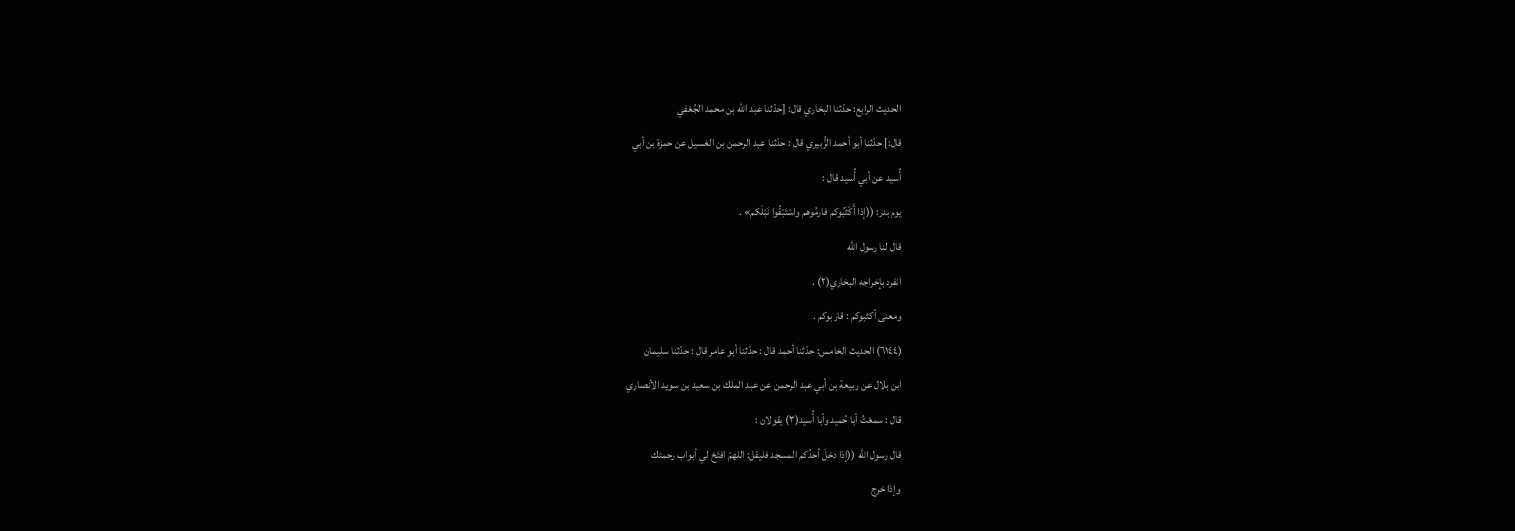الحديث الرابع: حدّثنا البخاري قال: [حدّثنا عبد الله بن محمد الجُعْفي
قال:] حدّثنا أبو أحمد الزُّبيري قال : حدّثنا عبد الرحمن بن الغسيل عن حمزة بن أبي
أُسيد عن أبي أُسيد قال :
يوم بدر: ((إذا أَكْثَبُوكم فارمُوهم واسْتَبْقُوا نَبْلَكم» .
قال لنا رسول الله
انفرد بإخراجه البخاري(٢) .
ومعنى أكثبوكم : قاربوكم .
(٦١٤٤) الحديث الخامس: حدّثنا أحمد قال : حدّثنا أبو عامر قال : حدّثنا سليمان
ابن بلال عن ربيعة بن أبي عبد الرحمن عن عبد الملك بن سعيد بن سويد الأنصاري
قال : سمعْتُ أبا حُميد وأبا أُسيد(٣) يقولان :
قال رسول الله ((إذا دخلَ أحدُكم المسجد فليقل: اللهمّ افتَحْ لي أبواب رحمتك
وإذا خرج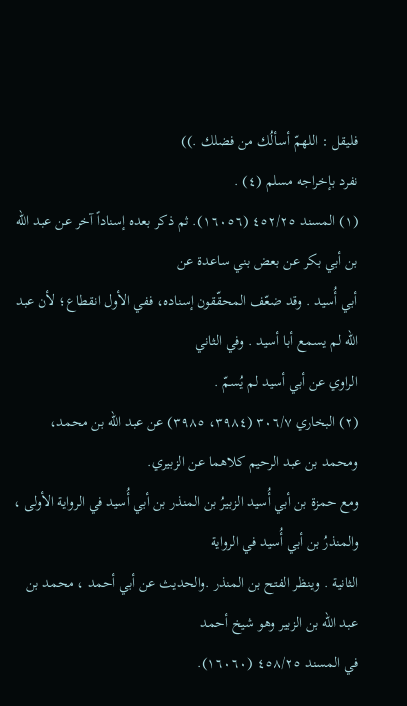فليقل : اللهمّ أسألُك من فضلك .))
نفرد بإخراجه مسلم (٤) .
(١) المسند ٤٥٢/٢٥ (١٦٠٥٦). ثم ذكر بعده إسناداً آخر عن عبد الله بن أبي بكر عن بعض بني ساعدة عن
أبي أُسيد . وقد ضعّف المحقّقون إسناده، ففي الأول انقطاع؛ لأن عبد الله لم يسمع أبا أسيد . وفي الثاني
الراوي عن أبي أسيد لم يُسمّ .
(٢) البخاري ٣٠٦/٧ (٣٩٨٤، ٣٩٨٥) عن عبد الله بن محمد، ومحمد بن عبد الرحيم كلاهما عن الزبيري.
ومع حمزة بن أبي أُسيد الزبيرُ بن المنذر بن أبي أُسيد في الرواية الأولى ، والمنذرُ بن أبي أُسيد في الرواية
الثانية . وينظر الفتح بن المنذر .والحديث عن أبي أحمد ، محمد بن عبد الله بن الزبير وهو شيخ أحمد
في المسند ٤٥٨/٢٥ (١٦٠٦٠).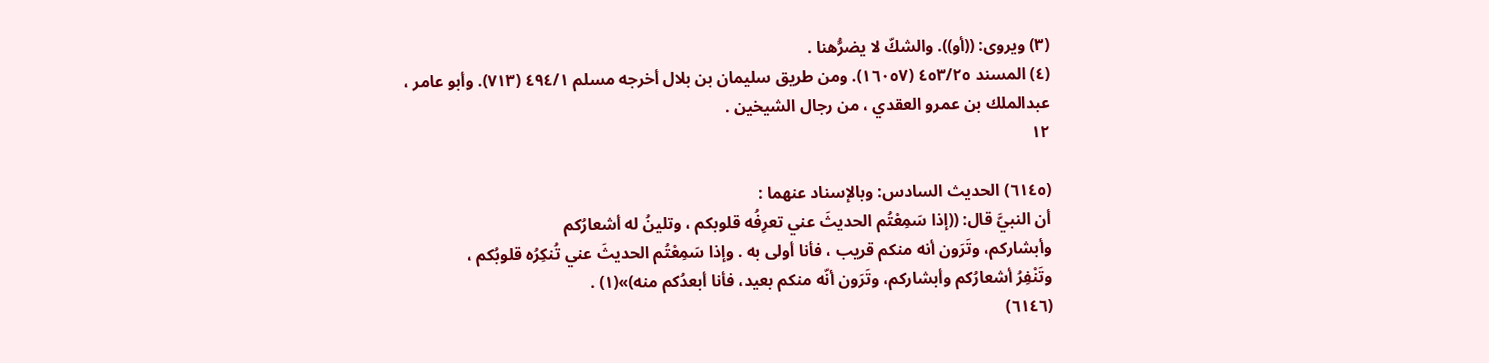(٣) ويروى: ((أو)). والشكّ لا يضرُّهنا .
(٤) المسند ٤٥٣/٢٥ (١٦٠٥٧). ومن طريق سليمان بن بلال أخرجه مسلم ٤٩٤/١ (٧١٣). وأبو عامر ،
عبدالملك بن عمرو العقدي ، من رجال الشيخين .
١٢

(٦١٤٥) الحديث السادس: وبالإسناد عنهما :
أن النبيَّ قال: ((إذا سَمِعْتُم الحديثَ عني تعرِفُه قلوبكم ، وتلينُ له أشعارُكم
وأبشاركم، وتَرَون أنه منكم قريب ، فأنا أولى به . وإذا سَمِعْتُم الحديثَ عني تُنكِرُه قلوبُكم ،
وتَنْفِرُ أشعارُكم وأبشاركم، وتَرَون أنّه منكم بعيد، فأنا أبعدُكم منه)»(١) .
(٦١٤٦)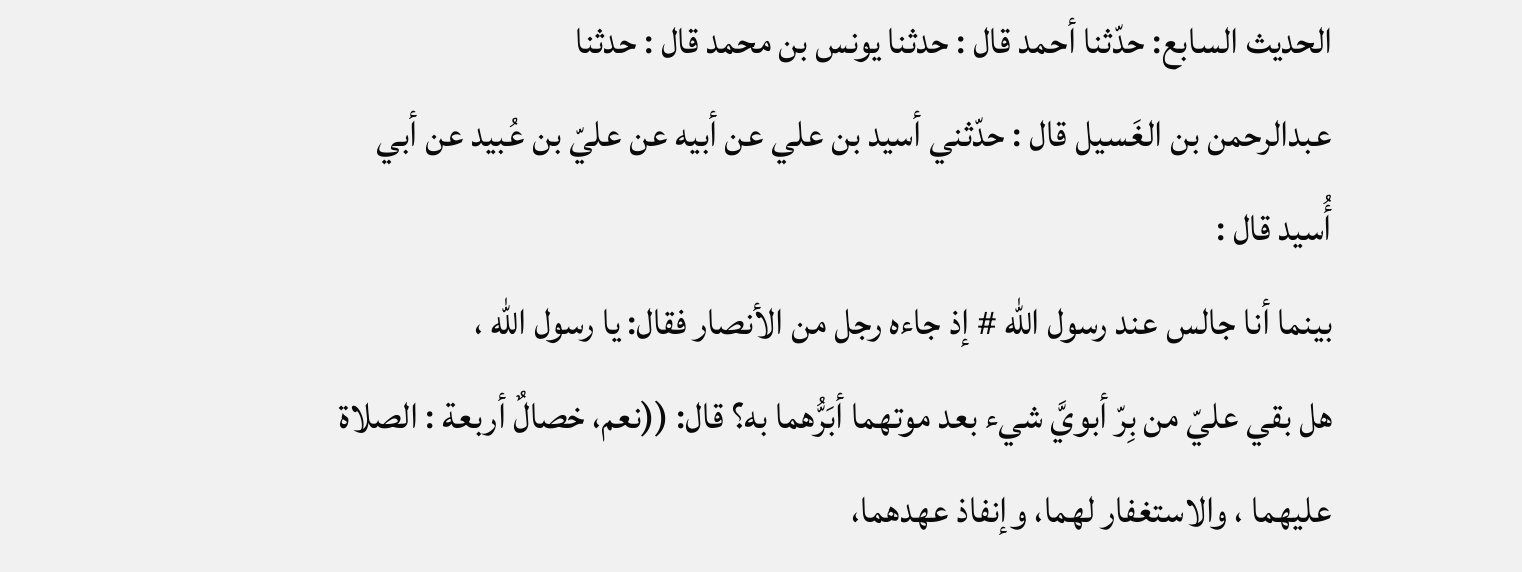الحديث السابع: حدّثنا أحمد قال : حدثنا يونس بن محمد قال : حدثنا
عبدالرحمن بن الغَسيل قال : حدّثني أسيد بن علي عن أبيه عن عليّ بن عُبيد عن أبي
أُسيد قال :
بينما أنا جالس عند رسول الله # إذ جاءه رجل من الأنصار فقال: يا رسول الله ،
هل بقي عليّ من بِرّ أبويَّ شيء بعد موتهما أبَرُّهما به؟ قال: ((نعم، خصالٌ أربعة : الصلاة
عليهما ، والاستغفار لهما، وإنفاذ عهدهما،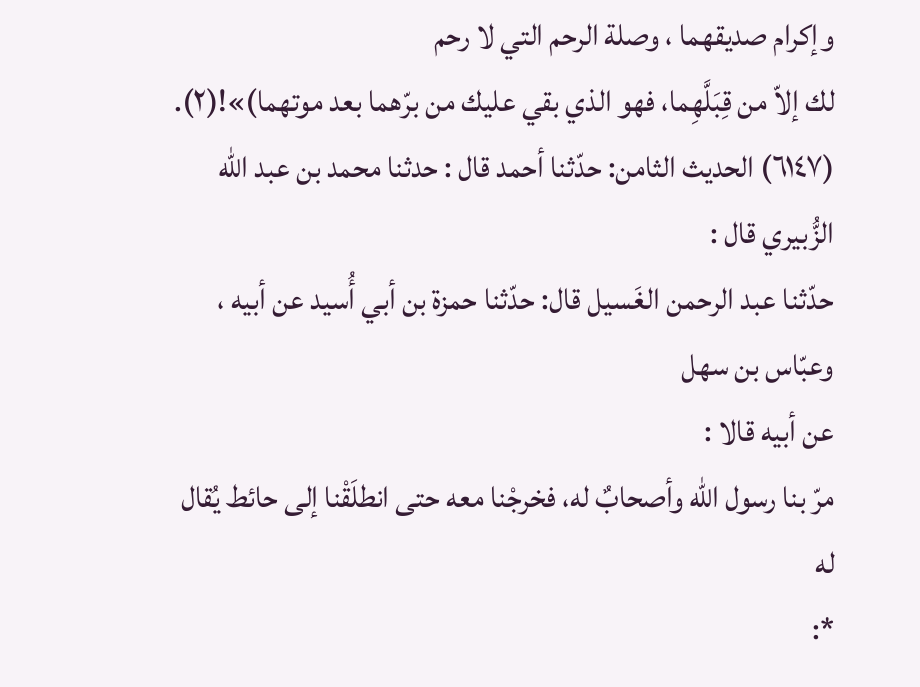وإكرام صديقهما ، وصلة الرحم التي لا رحم
لك إلاّ من قِبَلَّهِما، فهو الذي بقي عليك من برّهما بعد موتهما)»!(٢).
(٦١٤٧) الحدیث الثامن: حدّثنا أحمد قال : حدثنا محمد بن عبد الله الزُّبيري قال :
حدّثنا عبد الرحمن الغَسيل قال: حدّثنا حمزة بن أبي أُسيد عن أبيه ، وعبّاس بن سهل
عن أبيه قالا :
مرّ بنا رسول الله وأصحابٌ له، فخرجْنا معه حتى انطلَقْنا إلى حائط يُقال له
*: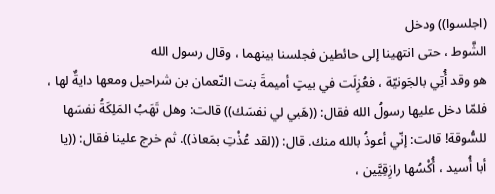(اجلسوا)) ودخل
الشَّوط ، حتى انتهينا إلى حائطين فجلسنا بينهما ، وقال رسول الله
هو وقد أُتِي بالجَونيّة ، فعُزِلَت في بيتٍ أميمةَ بنت النّعمان بن شراحيل ومعها دايةٌ لها ،
فلمّا دخل عليها رسولُ الله فقال: ((هَبي لي نفسَك)) قالت: وهل تَهَبُ المَلِكَةُ نفسَها
للسُّوقة! قالت: إنّي أعوذُ بالله منك. قال: ((لقد عُذْتِ بمَعاذ)). ثم خرج علينا فقال: ((يا
أبا أُسيد ، أُكْسُها رازِقِيَّين ،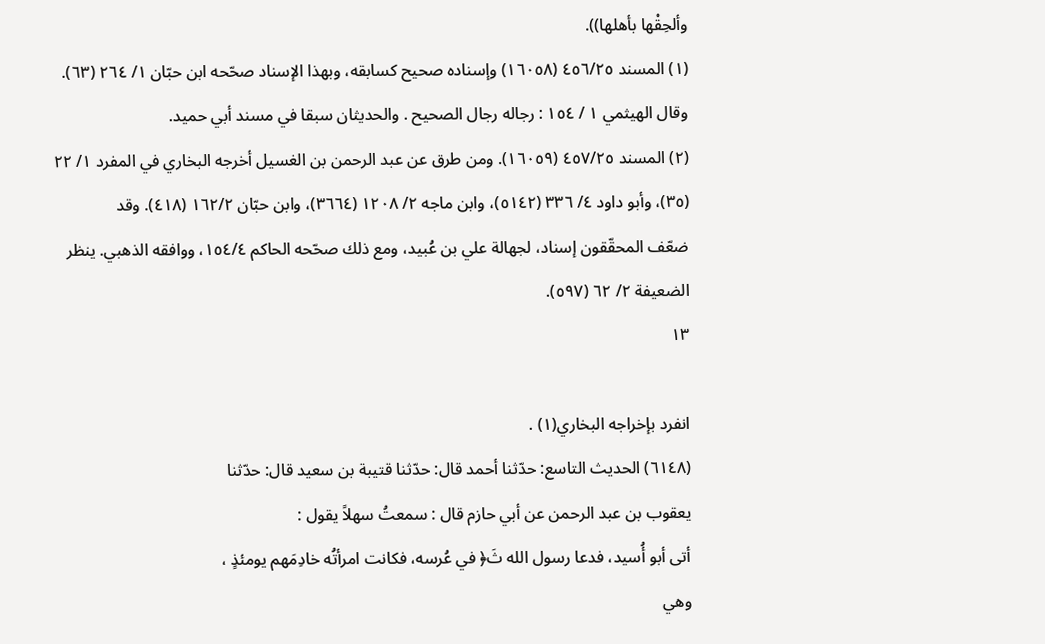وألحِقْها بأهلها)).
(١) المسند ٤٥٦/٢٥ (١٦٠٥٨) وإسناده صحيح كسابقه، وبهذا الإسناد صحّحه ابن حبّان ١/ ٢٦٤ (٦٣).
وقال الهيثمي ١ / ١٥٤ : رجاله رجال الصحيح . والحديثان سبقا في مسند أبي حميد.
(٢) المسند ٤٥٧/٢٥ (١٦٠٥٩). ومن طرق عن عبد الرحمن بن الغسيل أخرجه البخاري في المفرد ١/ ٢٢
(٣٥)، وأبو داود ٤/ ٣٣٦ (٥١٤٢)، وابن ماجه ٢/ ١٢٠٨ (٣٦٦٤)، وابن حبّان ١٦٢/٢ (٤١٨). وقد
ضعّف المحقّقون إسناد، لجهالة علي بن عُبيد، ومع ذلك صحّحه الحاكم ١٥٤/٤، ووافقه الذهبي. ينظر
الضعيفة ٢/ ٦٢ (٥٩٧).
١٣

انفرد بإخراجه البخاري(١) .
(٦١٤٨) الحديث التاسع: حدّثنا أحمد قال: حدّثنا قتيبة بن سعيد قال: حدّثنا
يعقوب بن عبد الرحمن عن أبي حازم قال : سمعتُ سهلاً يقول :
أتى أبو أُسيد، فدعا رسول الله ثَ﴿ في عُرسه، فكانت امرأتُه خادِمَهم يومئذٍ ،
وهي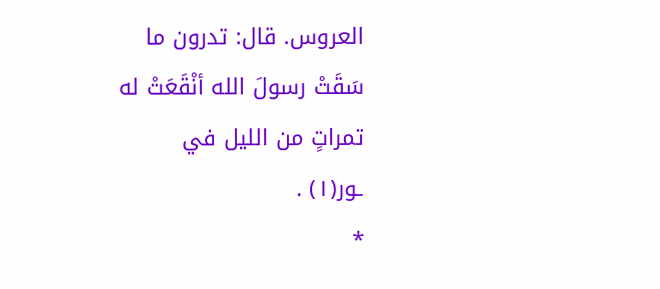العروس. قال: تدرون ما سَقَتْ رسولَ الله أنْقَعَتْ له تمراتٍ من الليل في
ـور(١) .
*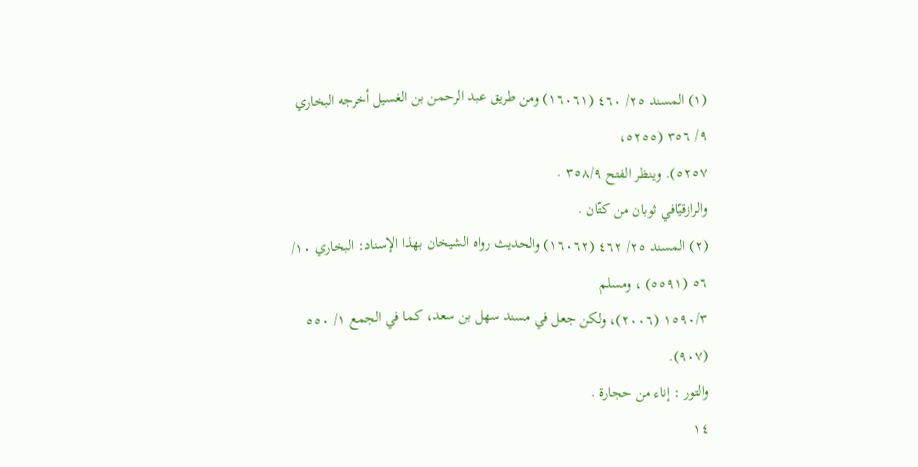(١) المسند ٢٥/ ٤٦٠ (١٦٠٦١) ومن طريق عبد الرحمن بن الغسيل أخرجه البخاري ٩/ ٣٥٦ (٥٢٥٥،
٥٢٥٧). وينظر الفتح ٣٥٨/٩ .
والرازقيّافي ثوبان من كتّان .
(٢) المسند ٢٥/ ٤٦٢ (١٦٠٦٢) والحديث رواه الشيخان بهذا الإسناد: البخاري ١٠/ ٥٦ (٥٥٩١) ، ومسلم
١٥٩٠/٣ (٢٠٠٦)، ولكن جعل في مسند سهل بن سعد، كما في الجمع ١/ ٥٥٠ (٩٠٧).
والتور : إناء من حجارة .
١٤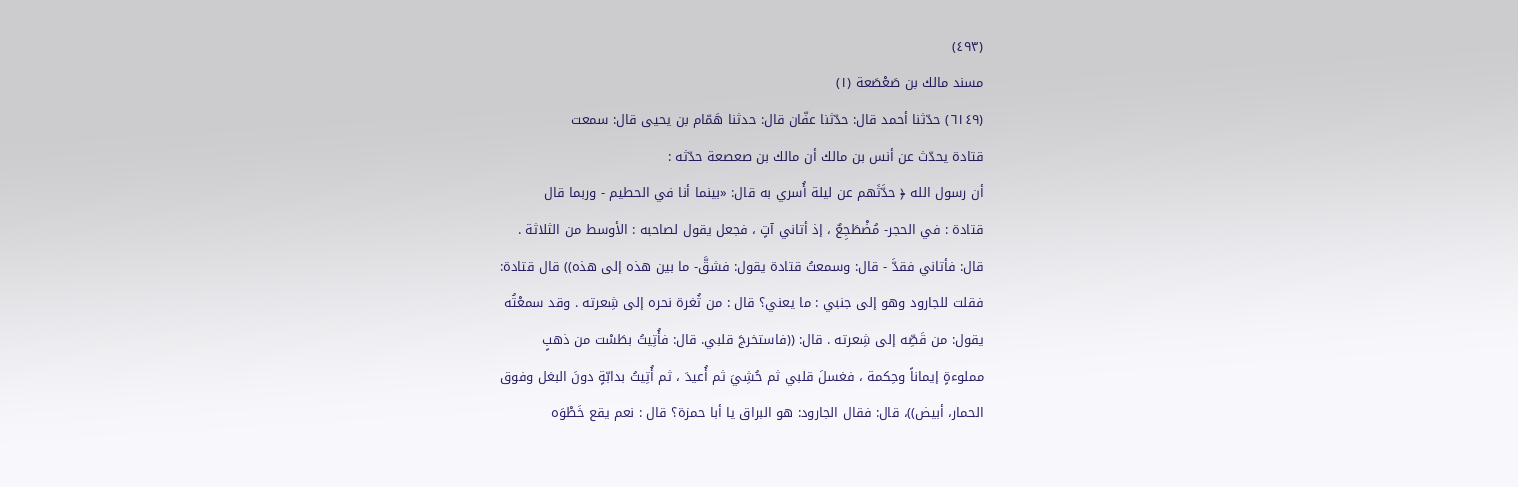(٤٩٣)
مسند مالك بن صَعْصَعة (١)
(٦١٤٩) حدّثنا أحمد قال: حدّثنا عفّان قال: حدثنا هَمّام بن يحيى قال: سمعت
قتادة یحدّث عن أنس بن مالك أن مالك بن صعصعة حدّثه :
أن رسول الله ﴿ حدَّثَهم عن ليلة أُسري به قال: «بينما أنا في الحطيم - وربما قال
قتادة : في الحجر- مُضْطَجِعٌ ، إذ أتاني آتٍ ، فجعل يقول لصاحبه : الأوسط من الثلاثة .
قال: فأتاني فقدَّ - قال: وسمعتُ قتادة يقول: فشقَّ- ما بين هذه إلى هذه)) قال قتادة:
فقلت للجارود وهو إلى جنبي : ما يعني؟ قال : من ثُغرة نحره إلى شِعرته . وقد سمعْتُه
يقول: من قَصِّه إلى شِعرته . قال: ((فاستخرجَ قلبي. قال: فأُتِيتُ بطَسْت من ذهبٍ
مملوءةٍ إيماناً وحِكمة ، فغسلَ قلبي ثم حُشِيَ ثم أُعيدَ ، ثم أُتِيتُ بدابّةٍ دونَ البغل وفوق
الحمار، أبيض))، قال: فقال الجارود: هو البراق يا أبا حمزة؟ قال : نعم يقع خَطْوَه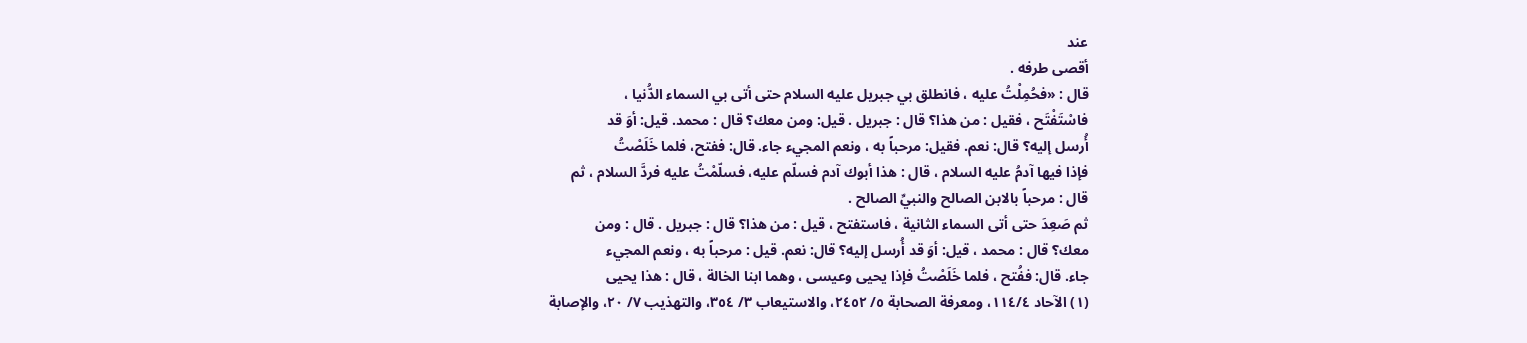عند
أقصى طرفه .
قال : «فحُمِلْتُ عليه ، فانطلق بي جبريل عليه السلام حتى أتى بي السماء الدُّنيا ،
فاسْتَفْتَح ، فقيل : من هذا؟ قال : جبريل . قيل: ومن معك؟ قال : محمد. قيل: أوَ قد
أُرسل إليه؟ قال: نعم. فقيل: مرحباً به ، ونعم المجيء جاء. قال: ففتح، فلما خَلَصْتُ
فإذا فيها آدمُ عليه السلام ، قال : هذا أبوك آدم فسلّم عليه، فسلّمْتُ عليه فردَّ السلام ، ثم
قال : مرحباً بالابن الصالح والنبيِّ الصالح .
ثم صَعِدَ حتى أتى السماء الثانية ، فاستفتح ، قيل : من هذا؟ قال : جبريل . قال : ومن
معك؟ قال : محمد ، قيل: أوَ قد أُرسل إليه؟ قال: نعم. قيل : مرحباً به ، ونعم المجيء
جاء. قال: ففُتح ، فلما خَلَصْتُ فإذا يحيى وعيسى ، وهما ابنا الخالة ، قال : هذا يحيى
(١) الآحاد ١١٤/٤، ومعرفة الصحابة ٥/ ٢٤٥٢، والاستيعاب ٣/ ٣٥٤، والتهذيب ٧/ ٢٠، والإصابة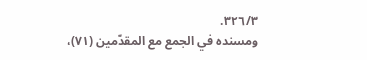٣٢٦/٣.
ومسنده في الجمع مع المقدّمين (٧١)،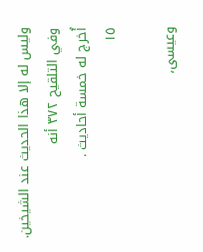وليس له إلا هذا الحديث عند الشيخين. وفي التلقيح ٣٧٢ أنه
أُخرج له خمسة أحاديث .
١٥

وعيسى،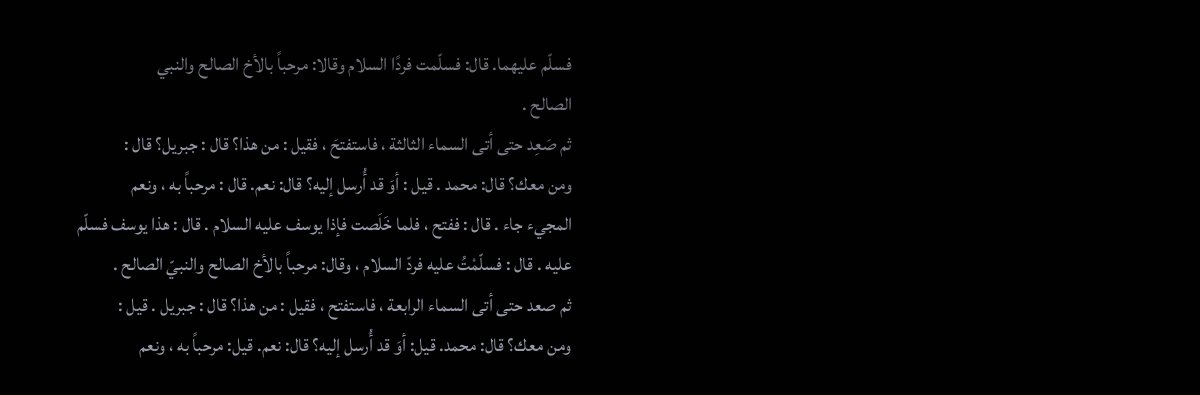فسلّم عليهما. قال: فسلّمت فردًا السلام وقالا: مرحباً بالأخ الصالح والنبي
الصالح .
ثم صَعِد حتى أتى السماء الثالثة ، فاستفتحَ ، فقيل : من هذا؟ قال : جبريل؟ قال :
ومن معك؟ قال: محمد . قيل : أوَ قد أُرسل إليه؟ قال: نعم. قال : مرحباً به ، ونعم
المجيء جاء . قال : ففتح ، فلما خَلَصت فإذا يوسف عليه السلام . قال : هذا يوسف فسلّم
عليه . قال : فسلّمْتُ عليه فردّ السلام ، وقال: مرحباً بالأخ الصالح والنبيّ الصالح .
ثم صعد حتى أتى السماء الرابعة ، فاستفتح ، فقيل : من هذا؟ قال : جبريل . قيل :
ومن معك؟ قال: محمد. قيل: أوَ قد أُرسل إليه؟ قال: نعم. قيل: مرحباً به ، ونعم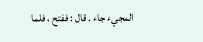المجيء جاء . قال : ففتح ، فلما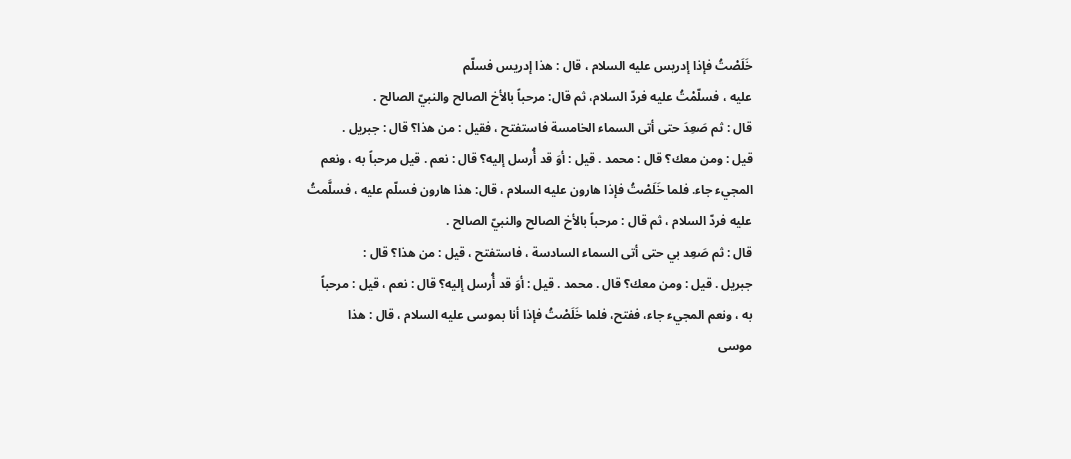خَلَصْتُ فإذا إدريس عليه السلام ، قال : هذا إدريس فسلّم
عليه ، فسلّمْتُ عليه فردّ السلام، ثم قال: مرحباً بالأخ الصالح والنبيّ الصالح .
قال : ثم صَعِدَ حتى أتى السماء الخامسة فاستفتح ، فقيل : من هذا؟ قال : جبريل .
قيل : ومن معك؟ قال : محمد . قيل : أوَ قد أُرسل إليه؟ قال : نعم . قيل مرحباً به ، ونعم
المجيء جاء. فلما خَلَصْتُ فإذا هارون عليه السلام ، قال: هذا هارون فسلّم عليه ، فسلَّمتُ
عليه فردّ السلام ، ثم قال : مرحباً بالأخ الصالح والنبيّ الصالح .
قال : ثم صَعِد بي حتى أتى السماء السادسة ، فاستفتح ، قيل : من هذا؟ قال :
جبريل . قيل : ومن معك؟ قال . محمد . قيل : أوَ قد أُرسل إليه؟ قال : نعم ، قيل : مرحباً
به ، ونعم المجيء جاء، ففتح، فلما خَلَصْتُ فإذا أنا بموسى عليه السلام ، قال : هذا
موسى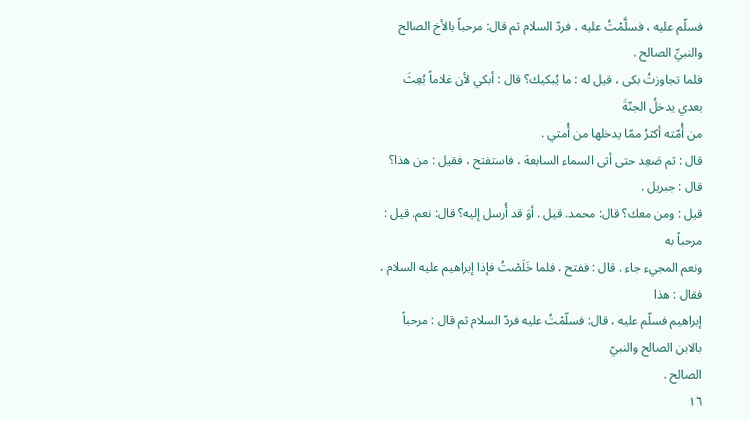فسلّم عليه ، فسلَّمْتُ عليه ، فردّ السلام ثم قال: مرحباً بالأخ الصالح والنبيِّ الصالح .
فلما تجاوزتُ بكى ، قيل له : ما يُبكيك؟ قال : أبكي لأن غلاماً بُعِثَ بعدي يدخلُ الجنّةَ
من أُمّته أكثرُ ممّا يدخلها من أُمتي .
قال : ثم صَعِد حتى أتى السماء السابعة ، فاستفتح ، فقيل : من هذا؟ قال : جبريل .
قيل : ومن معك؟ قال: محمد. قيل . أوَ قد أُرسل إليه؟ قال: نعم. قيل : مرحباً به
ونعم المجيء جاء . قال : ففتح ، فلما خَلَصْتُ فإذا إبراهيم عليه السلام ، فقال : هذا
إبراهيم فسلّم عليه ، قال: فسلّمْتُ عليه فردّ السلام ثم قال : مرحباً بالابن الصالح والنبيّ
الصالح .
١٦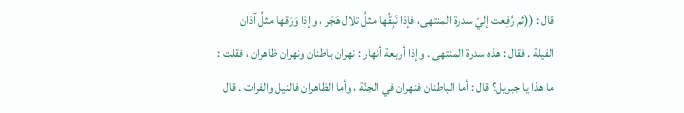قال : ((ثم رُفِعت إليّ سدرة المنتهى، فإذا نَبِقُها مثلُ تلال هَجَر ، وإذا وَرَقها مثلُ آذان
الفيلة . فقال : هذه سدرة المنتهى . وإذا أربعة أنهار : نهران باطنان ونهران ظاهران ، فقلت :
ما هذا يا جبريل؟ قال : أما الباطنان فنهران في الجنّة ، وأما الظاهران فالنيل والفرات . قال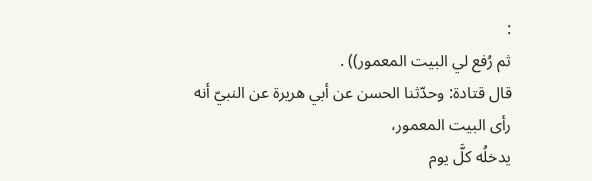:
ثم رُفع لي البيت المعمور)) .
قال قتادة: وحدّثنا الحسن عن أبي هريرة عن النبيّ أنه رأى البيت المعمور،
يدخلُه كلَّ يوم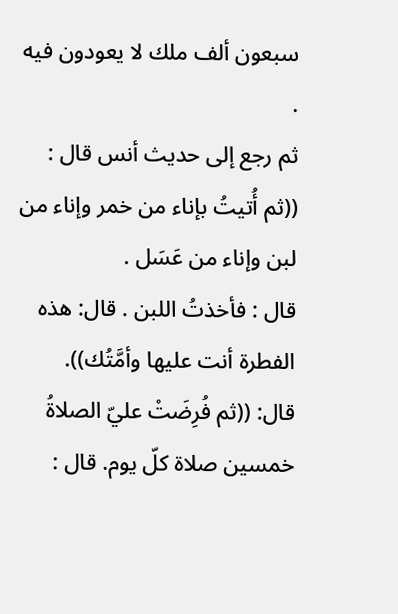سبعون ألف ملك لا يعودون فيه .
ثم رجع إلى حديث أنس قال : ((ثم أُتيتُ بإناء من خمر وإناء من لبن وإناء من عَسَل .
قال : فأخذتُ اللبن . قال: هذه الفطرة أنت عليها وأمَّتُك)).
قال: ((ثم فُرِضَتْ عليّ الصلاةُ خمسين صلاة كلّ يوم. قال :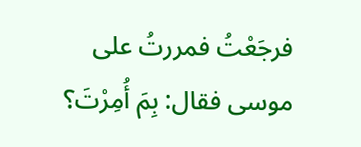فرجَعْتُ فمررتُ على
موسى فقال: بِمَ أُمِرْتَ؟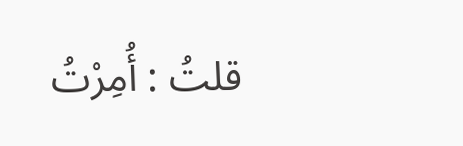قلتُ : أُمِرْتُ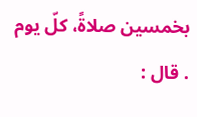بخمسين صلاةً، كلّ يوم . قال :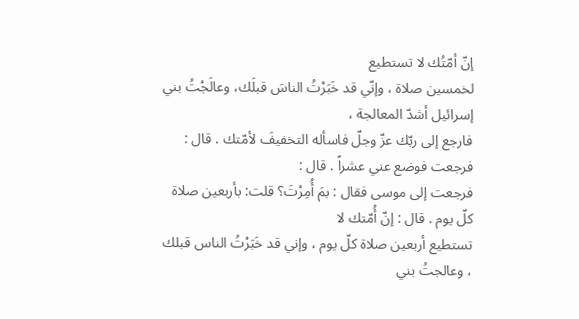إنّ أمّتُك لا تستطيع
لخمسين صلاة ، وإنّي قد خَبَرْتُ الناسَ قبلَك، وعالَجْتُ بني إسرائيل أشدّ المعالجة ،
فارجع إلى ربّك عزّ وجلّ فاسأله التخفيفَ لأمّتك . قال : فرجعت فوضع عني عشراً . قال :
فرجعت إلى موسى فقال : بمَ أُمِرْتَ؟ قلت: بأربعين صلاة كلّ يوم . قال : إنّ أُمّتك لا
تستطيع أربعين صلاة كلّ يوم ، وإني قد خَبَرْتُ الناس قبلك ، وعالجتُ بني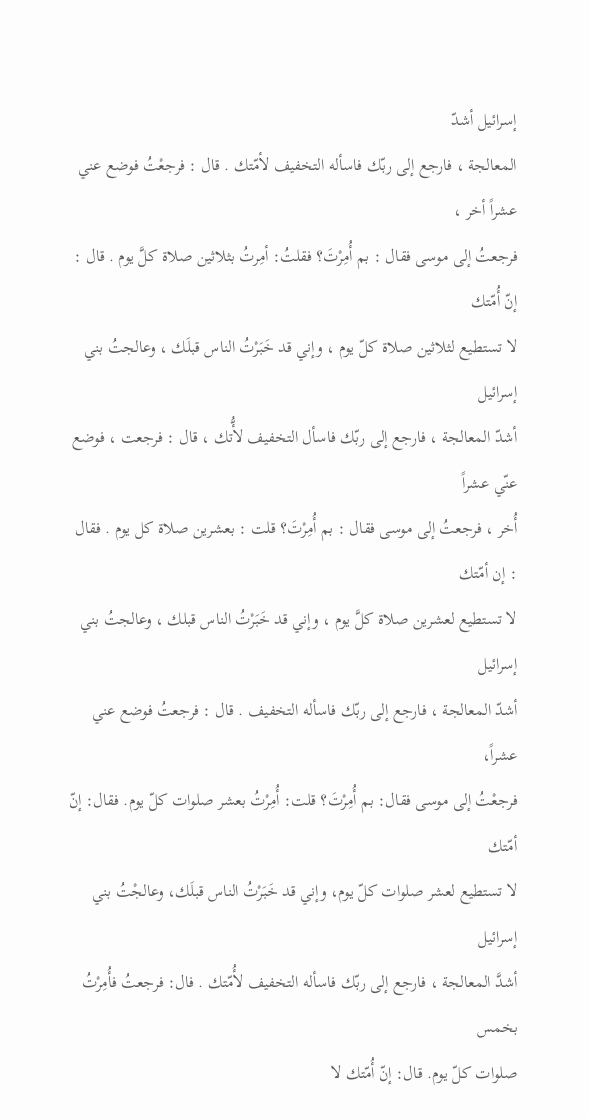إسرائيل أشدّ
المعالجة ، فارجع إلى ربّك فاسأله التخفيف لأمّتك . قال : فرجعْتُ فوضع عني عشراً أخر ،
فرجعتُ إلى موسى فقال : بم أُمِرْتَ؟ فقلتُ: أمِرتُ بثلاثين صلاة كلَّ يوم . قال : إنّ أُمّتك
لا تستطيع لثلاثين صلاة كلّ يوم ، وإني قد خَبَرْتُ الناس قبلَك ، وعالجتُ بني إسرائيل
أشدّ المعالجة ، فارجع إلى ربّك فاسأل التخفيف لأُّتك ، قال : فرجعت ، فوضع عنّي عشراً
أُخر ، فرجعتُ إلى موسى فقال : بم أُمِرْتَ؟ قلت : بعشرين صلاة كل يوم . فقال : إن أمّتك
لا تستطيع لعشرين صلاة كلَّ يوم ، وإني قد خَبَرْتُ الناس قبلك ، وعالجتُ بني إسرائيل
أشدّ المعالجة ، فارجع إلى ربّك فاسأله التخفيف . قال : فرجعتُ فوضع عني عشراً،
فرجعْتُ إلى موسى فقال: بم أُمِرْتَ؟ قلت: أُمِرْتُ بعشر صلوات كلّ يوم. فقال: إنّ أمّتك
لا تستطيع لعشر صلوات كلّ يوم، وإني قد خَبَرْتُ الناس قبلَك، وعالجْتُ بني إسرائيل
أشدَّ المعالجة ، فارجع إلى ربّك فاسأله التخفيف لأُمّتك . فال: فرجعتُ فأُمِرْتُ بخمس
صلوات كلّ يوم. قال: إنّ أُمّتك لا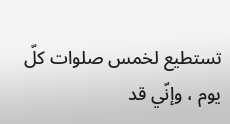تستطيع لخمس صلوات كلّ يوم ، وإنّي قد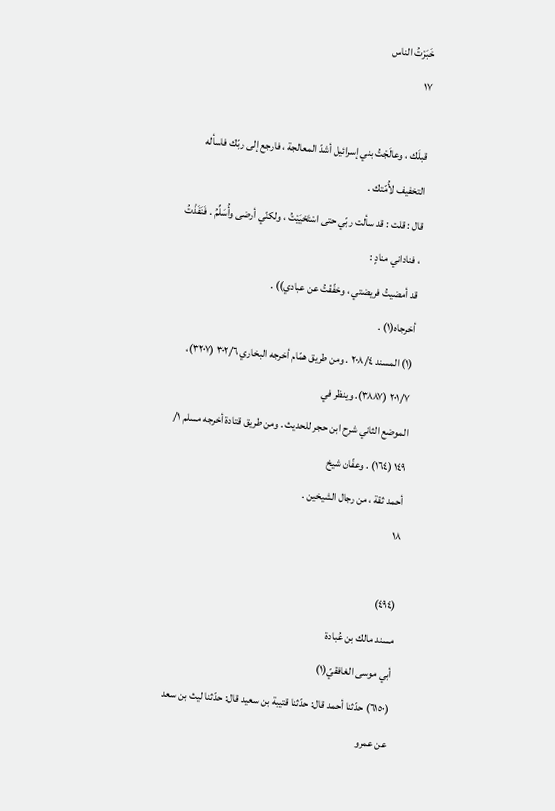خَبَرْتُ الناس
١٧

قبلَك ، وعالَجْتُ بني إسرائيل أشدّ المعالجة ، فارجع إلى ربّك فاسأله التخفيف لأُمّتك .
قال : قلت : قد سألت ربّي حتى اسْتَحْيَيْتُ ، ولكنّي أرضى وأُسَلِّمُ . فَنَفَذْتُ ، فناداني منادٍ :
قد أمضيتُ فريضتي ، وخفّفْتُ عن عبادي)) .
أخرجاه(١) .
(١) المسند ٢٠٨/٤ . ومن طريق همّام أخرجه البخاري ٣٠٢/٦ (٣٢٠٧)، ٢٠١/٧ (٣٨٨٧). وينظر في
الموضع الثاني شرح ابن حجر للحديث . ومن طريق قتادة أخرجه مسلم ١/ ١٤٩ (١٦٤) . وعفّان شيخ
أحمد ثقة ، من رجال الشيخين .
١٨

(٤٩٤)
مسند مالك بن عُبادة
أبي موسى الغافقيّ(١)
(٦١٥٠) حدّثنا أحمد قال: حدّثنا قتيبة بن سعيد قال: حدّثنا ليث بن سعد عن عمرو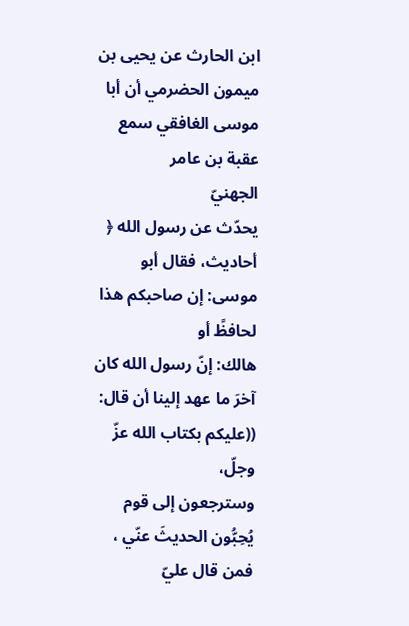ابن الحارث عن يحيى بن ميمون الحضرمي أن أبا موسى الغافقي سمع عقبة بن عامر
الجهنيّ
يحدّث عن رسول الله ﴿ أحاديث، فقال أبو موسى: إن صاحبكم هذا لحافظً أو
هالك: إنّ رسول الله كان آخرَ ما عهد إلينا أن قال: ((عليكم بكتاب الله عزّ وجلّ،
وسترجعون إلى قوم يُحِبُّون الحديثَ عنّي ، فمن قال عليّ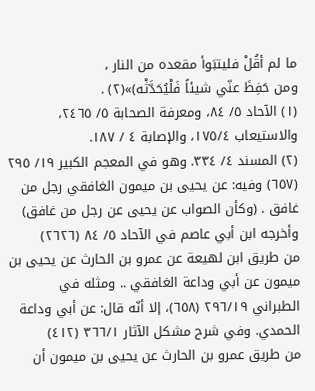ما لم أقُلْ فليتبَوأ مقعده من النار ،
ومن حَفِظَ عنّي شيئاً فَلْيُحَدَّثْه)»(٢) .
(١) الآحاد ٥/ ٨٤، ومعرفة الصحابة ٥/ ٢٤٦٥، والاستيعاب ١٧٥/٤، والإصابة ٤ / ١٨٧.
(٢) المسند ٤/ ٣٣٤. وهو في المعجم الكبير ١٩/ ٢٩٥ (٦٥٧) وفيه: عن يحيى بن ميمون الغافقي رجل من
غافق . (وكأن الصواب عن يحيى عن رجل من غافق) وأخرجه ابن أبي عاصم في الآحاد ٥/ ٨٤ (٢٦٢٦)
من طريق ابن لهيعة عن عمرو بن الحارث عن يحيى بن ميمون عن أبي وداعة الغافقي .. ومثله في
الطبراني ٢٩٦/١٩ (٦٥٨)، إلا أنّه قال: عن أبي وداعة الحمدي. وفي شرح مشكل الآثار ٣٦٦/١ (٤١٢)
من طريق عمرو بن الحارث عن يحيى بن ميمون أن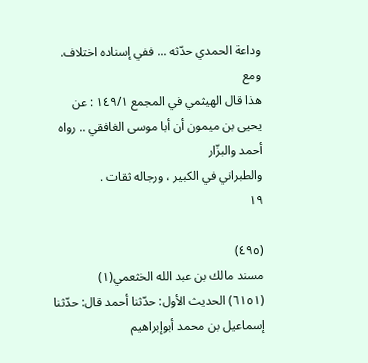وداعة الحمدي حدّثه ... ففي إسناده اختلاف. ومع
هذا قال الهيثمي في المجمع ١٤٩/١ : عن يحيى بن ميمون أن أبا موسى الغافقي .. رواه أحمد والبزّار
والطبراني في الكبير ، ورجاله ثقات .
١٩

(٤٩٥)
مسند مالك بن عبد الله الخثعمي(١)
(٦١٥١) الحديث الأول: حدّثنا أحمد قال: حدّثنا إسماعيل بن محمد أبوإبراهيم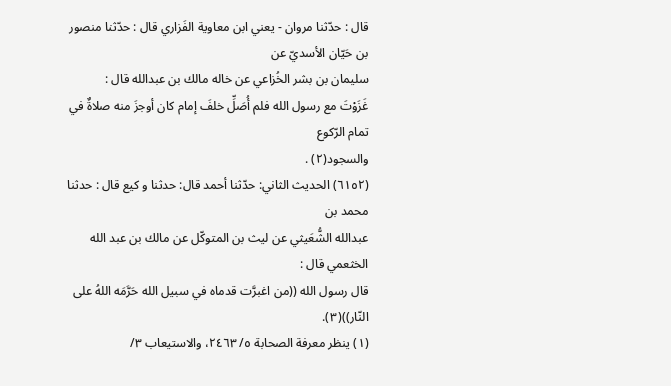قال : حدّثنا مروان - يعني ابن معاوية الفَزاري قال : حدّثنا منصور بن حَيّان الأسديّ عن
سليمان بن بشر الخُزاعي عن خاله مالك بن عبدالله قال :
غَزَوْتَ مع رسول الله فلم أُصَلِّ خلفَ إمام كان أوجزَ منه صلاةٌ في تمام الرّكوع
والسجود(٢) .
(٦١٥٢) الحديث الثاني: حدّثنا أحمد قال: حدثنا و کیع قال : حدثنا محمد بن
عبدالله الشُّعَيثي عن ليث بن المتوكّل عن مالك بن عبد الله الخثعمي قال :
قال رسول الله ((من اغبرَّت قدماه في سبيل الله حَرَّمَه اللهُ على النّار))(٣).
(١) ينظر معرفة الصحابة ٥/ ٢٤٦٣، والاستيعاب ٣/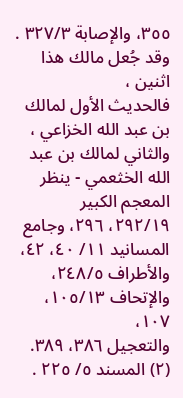٣٥٥، والإصابة ٣٢٧/٣ . وقد جُعل مالك هذا اثنين ،
فالحديث الأول لمالك بن عبد الله الخزاعي ، والثاني لمالك بن عبد الله الخثعمي - ينظر المعجم الكبير
٢٩٢/١٩، ٢٩٦، وجامع المسانيد ١١/ ٤٠، ٤٢، والأطراف ٢٤٨/٥، والإتحاف ١٠٥/١٣، ١٠٧،
والتعجيل ٣٨٦، ٣٨٩.
(٢) المسند ٥/ ٢٢٥ .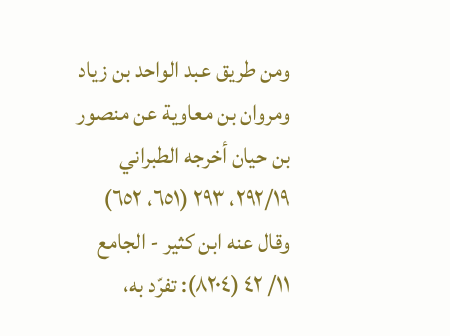ومن طريق عبد الواحد بن زياد ومروان بن معاوية عن منصور بن حيان أخرجه الطبراني
٢٩٢/١٩، ٢٩٣ (٦٥١، ٦٥٢) وقال عنه ابن كثير - الجامع ١١/ ٤٢ (٨٢٠٤): تفرّد به،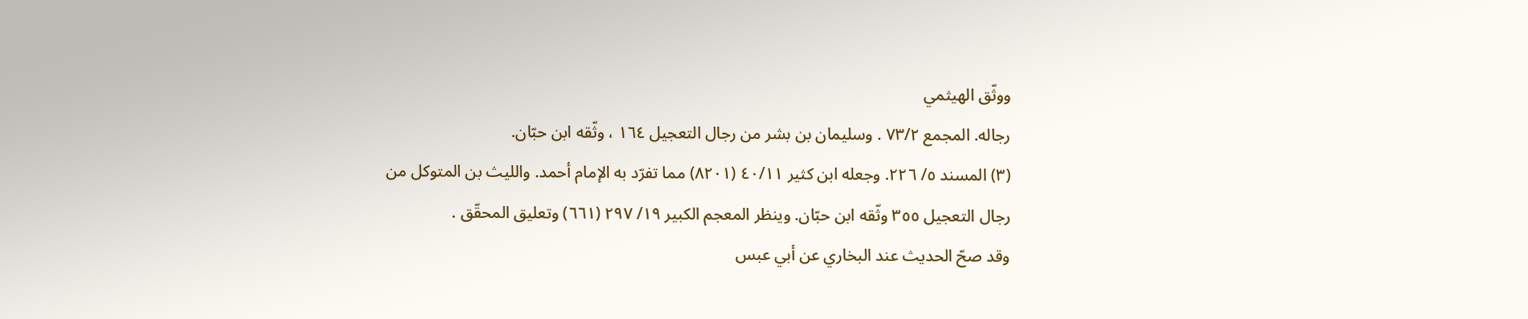ووثّق الهيثمي
رجاله. المجمع ٧٣/٢ . وسليمان بن بشر من رجال التعجيل ١٦٤ ، وثّقه ابن حبّان.
(٣) المسند ٥/ ٢٢٦. وجعله ابن كثير ٤٠/١١ (٨٢٠١) مما تفرّد به الإمام أحمد. والليث بن المتوكل من
رجال التعجيل ٣٥٥ وثّقه ابن حبّان. وينظر المعجم الكبير ١٩/ ٢٩٧ (٦٦١) وتعليق المحقّق .
وقد صحّ الحديث عند البخاري عن أبي عبس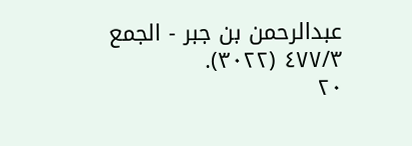عبدالرحمن بن جبر - الجمع ٤٧٧/٣ (٣٠٢٢).
٢٠